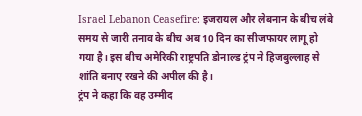Israel Lebanon Ceasefire: इजरायल और लेबनान के बीच लंबे समय से जारी तनाव के बीच अब 10 दिन का सीजफायर लागू हो गया है। इस बीच अमेरिकी राष्ट्रपति डोनाल्ड ट्रंप ने हिजबुल्लाह से शांति बनाए रखने की अपील की है।
ट्रंप ने कहा कि वह उम्मीद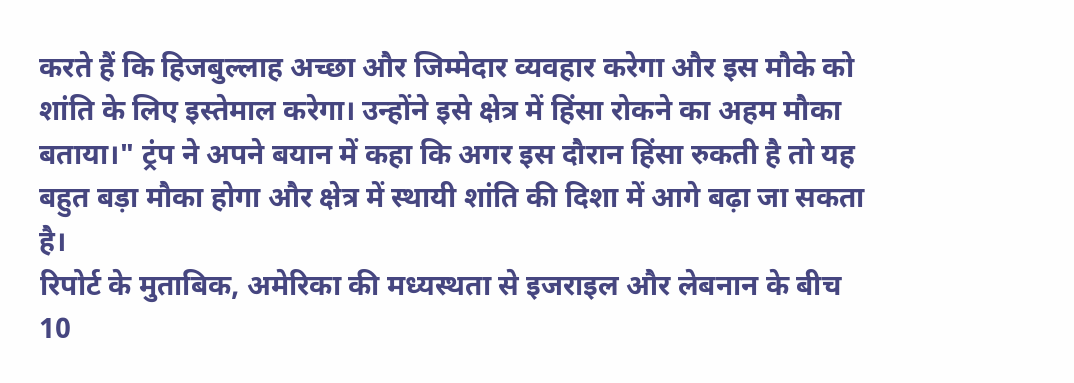करते हैं कि हिजबुल्लाह अच्छा और जिम्मेदार व्यवहार करेगा और इस मौके को शांति के लिए इस्तेमाल करेगा। उन्होंने इसे क्षेत्र में हिंसा रोकने का अहम मौका बताया।" ट्रंप ने अपने बयान में कहा कि अगर इस दौरान हिंसा रुकती है तो यह बहुत बड़ा मौका होगा और क्षेत्र में स्थायी शांति की दिशा में आगे बढ़ा जा सकता है।
रिपोर्ट के मुताबिक, अमेरिका की मध्यस्थता से इजराइल और लेबनान के बीच 10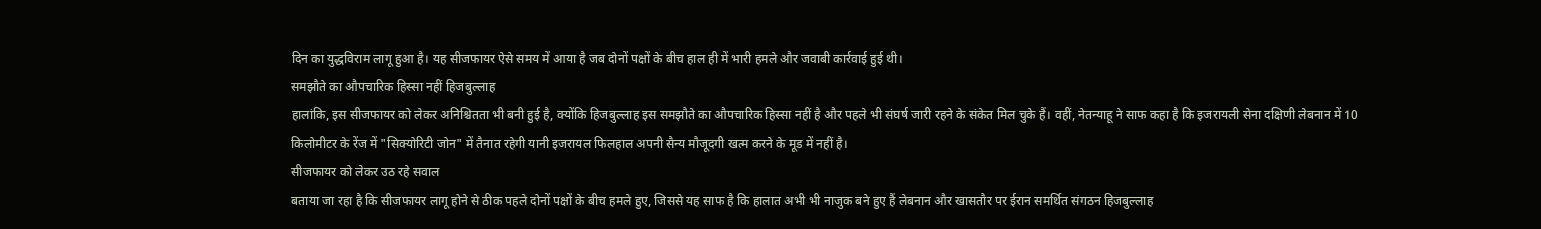दिन का युद्धविराम लागू हुआ है। यह सीजफायर ऐसे समय में आया है जब दोनों पक्षों के बीच हाल ही में भारी हमले और जवाबी कार्रवाई हुई थी।
समझौते का औपचारिक हिस्सा नहीं हिजबुल्लाह
हालांकि, इस सीजफायर को लेकर अनिश्चितता भी बनी हुई है, क्योंकि हिजबुल्लाह इस समझौते का औपचारिक हिस्सा नहीं है और पहले भी संघर्ष जारी रहने के संकेत मिल चुके हैं। वहीं, नेतन्याहू ने साफ कहा है कि इजरायली सेना दक्षिणी लेबनान में 10 किलोमीटर के रेंज में "सिक्योरिटी जोन" में तैनात रहेगी यानी इजरायल फिलहाल अपनी सैन्य मौजूदगी खत्म करने के मूड में नहीं है।
सीजफायर को लेकर उठ रहे सवाल
बताया जा रहा है कि सीजफायर लागू होने से ठीक पहले दोनों पक्षों के बीच हमले हुए, जिससे यह साफ है कि हालात अभी भी नाजुक बने हुए हैं लेबनान और खासतौर पर ईरान समर्थित संगठन हिजबुल्लाह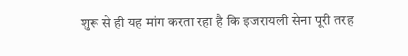शुरू से ही यह मांग करता रहा है कि इजरायली सेना पूरी तरह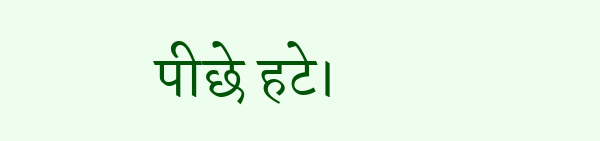पीछे हटे।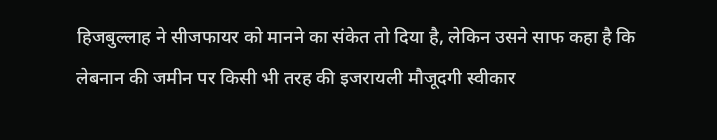हिजबुल्लाह ने सीजफायर को मानने का संकेत तो दिया है, लेकिन उसने साफ कहा है कि लेबनान की जमीन पर किसी भी तरह की इजरायली मौजूदगी स्वीकार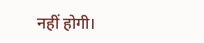नहीं होगी।